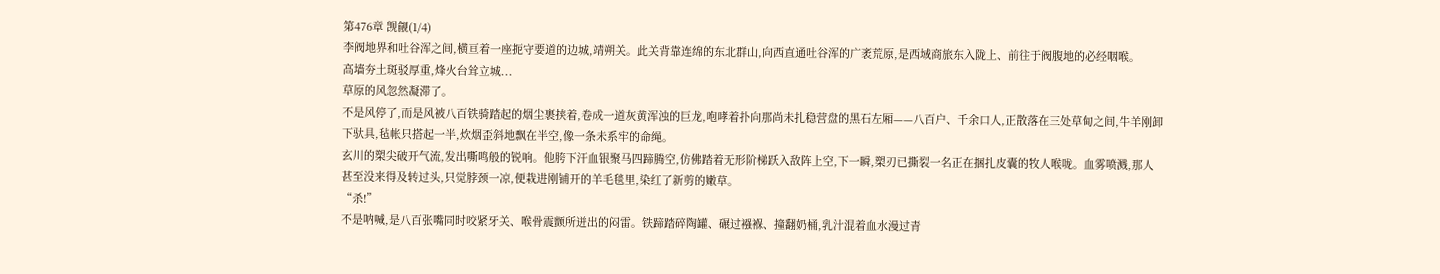第476章 觊觎(1/4)
李阀地界和吐谷浑之间,横亘着一座扼守要道的边城,靖朔关。此关背靠连绵的东北群山,向西直通吐谷浑的广袤荒原,是西域商旅东入陇上、前往于阀腹地的必经咽喉。
高墙夯土斑驳厚重,烽火台耸立城...
草原的风忽然凝滞了。
不是风停了,而是风被八百铁骑踏起的烟尘裹挟着,卷成一道灰黄浑浊的巨龙,咆哮着扑向那尚未扎稳营盘的黑石左厢——八百户、千余口人,正散落在三处草甸之间,牛羊刚卸下驮具,毡帐只搭起一半,炊烟歪斜地飘在半空,像一条未系牢的命绳。
玄川的槊尖破开气流,发出嘶鸣般的锐响。他胯下汗血银聚马四蹄腾空,仿佛踏着无形阶梯跃入敌阵上空,下一瞬,槊刃已撕裂一名正在捆扎皮囊的牧人喉咙。血雾喷溅,那人甚至没来得及转过头,只觉脖颈一凉,便栽进刚铺开的羊毛毯里,染红了新剪的嫩草。
“杀!”
不是呐喊,是八百张嘴同时咬紧牙关、喉骨震颤所迸出的闷雷。铁蹄踏碎陶罐、碾过襁褓、撞翻奶桶,乳汁混着血水漫过青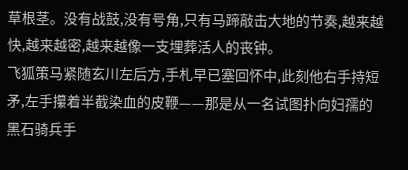草根茎。没有战鼓,没有号角,只有马蹄敲击大地的节奏,越来越快,越来越密,越来越像一支埋葬活人的丧钟。
飞狐策马紧随玄川左后方,手札早已塞回怀中,此刻他右手持短矛,左手攥着半截染血的皮鞭——那是从一名试图扑向妇孺的黑石骑兵手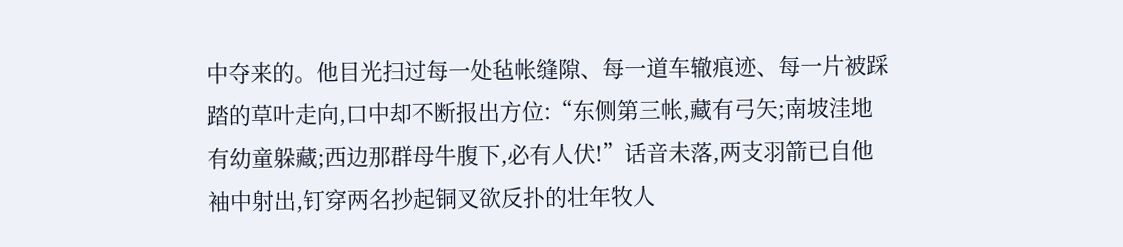中夺来的。他目光扫过每一处毡帐缝隙、每一道车辙痕迹、每一片被踩踏的草叶走向,口中却不断报出方位:“东侧第三帐,藏有弓矢;南坡洼地有幼童躲藏;西边那群母牛腹下,必有人伏!”话音未落,两支羽箭已自他袖中射出,钉穿两名抄起铜叉欲反扑的壮年牧人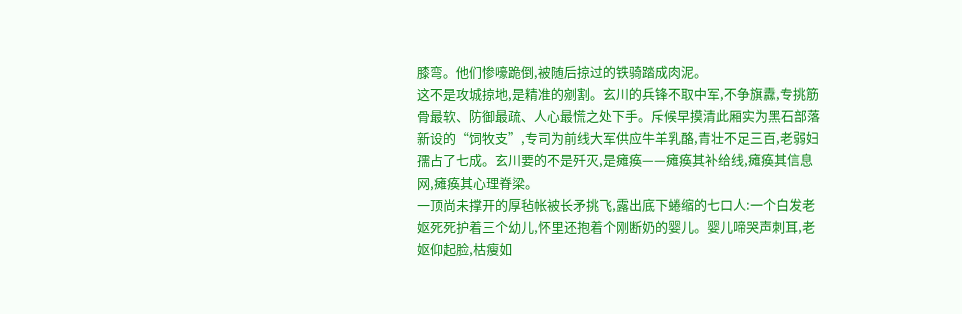膝弯。他们惨嚎跪倒,被随后掠过的铁骑踏成肉泥。
这不是攻城掠地,是精准的剜割。玄川的兵锋不取中军,不争旗纛,专挑筋骨最软、防御最疏、人心最慌之处下手。斥候早摸清此厢实为黑石部落新设的“饲牧支”,专司为前线大军供应牛羊乳酪,青壮不足三百,老弱妇孺占了七成。玄川要的不是歼灭,是瘫痪——瘫痪其补给线,瘫痪其信息网,瘫痪其心理脊梁。
一顶尚未撑开的厚毡帐被长矛挑飞,露出底下蜷缩的七口人:一个白发老妪死死护着三个幼儿,怀里还抱着个刚断奶的婴儿。婴儿啼哭声刺耳,老妪仰起脸,枯瘦如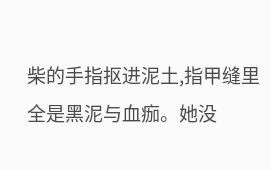柴的手指抠进泥土,指甲缝里全是黑泥与血痂。她没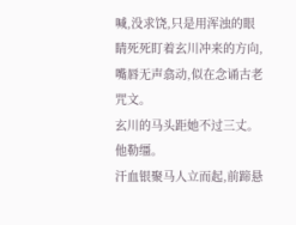喊,没求饶,只是用浑浊的眼睛死死盯着玄川冲来的方向,嘴唇无声翕动,似在念诵古老咒文。
玄川的马头距她不过三丈。
他勒缰。
汗血银聚马人立而起,前蹄悬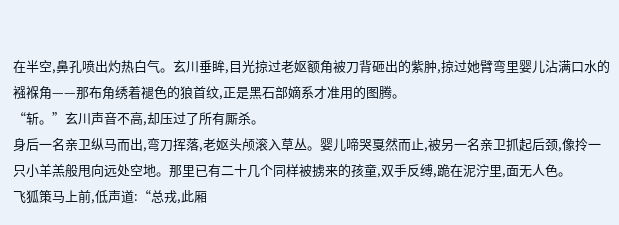在半空,鼻孔喷出灼热白气。玄川垂眸,目光掠过老妪额角被刀背砸出的紫肿,掠过她臂弯里婴儿沾满口水的襁褓角——那布角绣着褪色的狼首纹,正是黑石部嫡系才准用的图腾。
“斩。”玄川声音不高,却压过了所有厮杀。
身后一名亲卫纵马而出,弯刀挥落,老妪头颅滚入草丛。婴儿啼哭戛然而止,被另一名亲卫抓起后颈,像拎一只小羊羔般甩向远处空地。那里已有二十几个同样被掳来的孩童,双手反缚,跪在泥泞里,面无人色。
飞狐策马上前,低声道:“总戎,此厢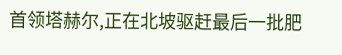首领塔赫尔,正在北坡驱赶最后一批肥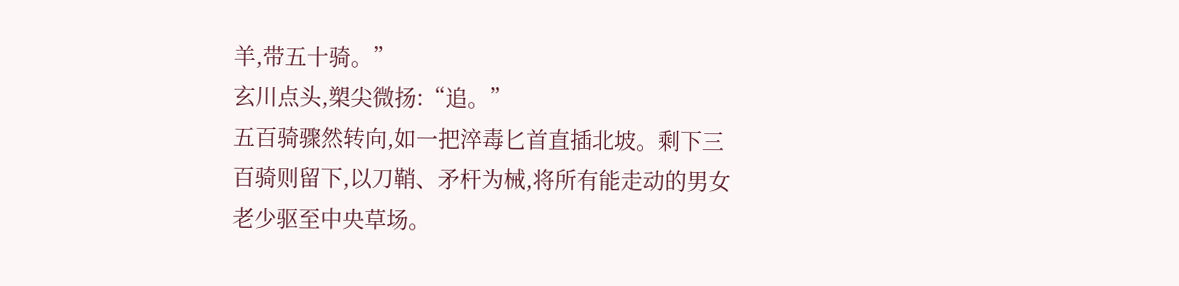羊,带五十骑。”
玄川点头,槊尖微扬:“追。”
五百骑骤然转向,如一把淬毒匕首直插北坡。剩下三百骑则留下,以刀鞘、矛杆为械,将所有能走动的男女老少驱至中央草场。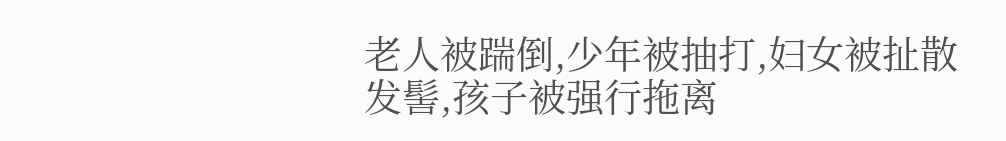老人被踹倒,少年被抽打,妇女被扯散发髻,孩子被强行拖离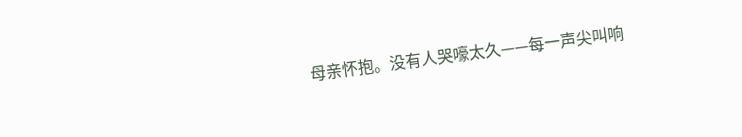母亲怀抱。没有人哭嚎太久——每一声尖叫响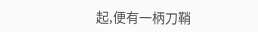起,便有一柄刀鞘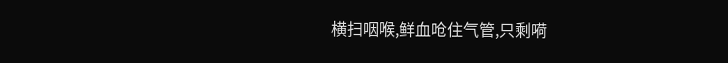横扫咽喉,鲜血呛住气管,只剩嗬